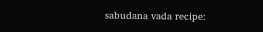sabudana vada recipe: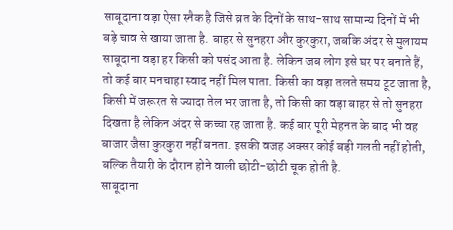साबूदाना वड़ा ऐसा स्नैक है जिसे व्रत के दिनों के साथ-साथ सामान्य दिनों में भी बड़े चाव से खाया जाता है. बाहर से सुनहरा और कुरकुरा, जबकि अंदर से मुलायम साबूदाना वड़ा हर किसी को पसंद आता है. लेकिन जब लोग इसे घर पर बनाते हैं, तो कई बार मनचाहा स्वाद नहीं मिल पाता. किसी का वड़ा तलते समय टूट जाता है, किसी में जरूरत से ज्यादा तेल भर जाता है, तो किसी का वड़ा बाहर से तो सुनहरा दिखता है लेकिन अंदर से कच्चा रह जाता है. कई बार पूरी मेहनत के बाद भी वह बाजार जैसा कुरकुरा नहीं बनता. इसकी वजह अक्सर कोई बड़ी गलती नहीं होती, बल्कि तैयारी के दौरान होने वाली छोटी-छोटी चूक होती है.
साबूदाना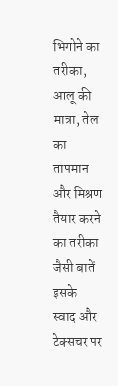भिगोने का तरीका, आलू की मात्रा, तेल का तापमान और मिश्रण तैयार करने का तरीका जैसी बातें इसके स्वाद और टेक्सचर पर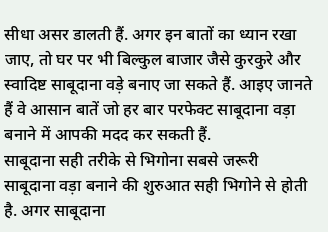सीधा असर डालती हैं. अगर इन बातों का ध्यान रखा जाए, तो घर पर भी बिल्कुल बाजार जैसे कुरकुरे और स्वादिष्ट साबूदाना वड़े बनाए जा सकते हैं. आइए जानते हैं वे आसान बातें जो हर बार परफेक्ट साबूदाना वड़ा बनाने में आपकी मदद कर सकती हैं.
साबूदाना सही तरीके से भिगोना सबसे जरूरी
साबूदाना वड़ा बनाने की शुरुआत सही भिगोने से होती है. अगर साबूदाना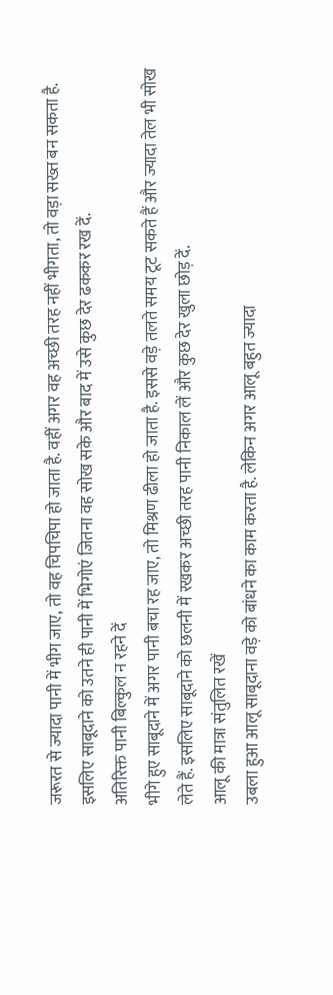जरूरत से ज्यादा पानी में भीग जाए, तो वह चिपचिपा हो जाता है. वहीं अगर वह अच्छी तरह नहीं भीगता, तो वड़ा सख्त बन सकता है. इसलिए साबूदाने को उतने ही पानी में भिगोएं जितना वह सोख सके और बाद में उसे कुछ देर ढककर रख दें.
अतिरिक्त पानी बिल्कुल न रहने दें
भीगे हुए साबूदाने में अगर पानी बचा रह जाए, तो मिश्रण ढीला हो जाता है. इससे वड़े तलते समय टूट सकते हैं और ज्यादा तेल भी सोख लेते हैं. इसलिए साबूदाने को छलनी में रखकर अच्छी तरह पानी निकाल लें और कुछ देर खुला छोड़ दें.
आलू की मात्रा संतुलित रखें
उबला हुआ आलू साबूदाना वड़े को बांधने का काम करता है. लेकिन अगर आलू बहुत ज्यादा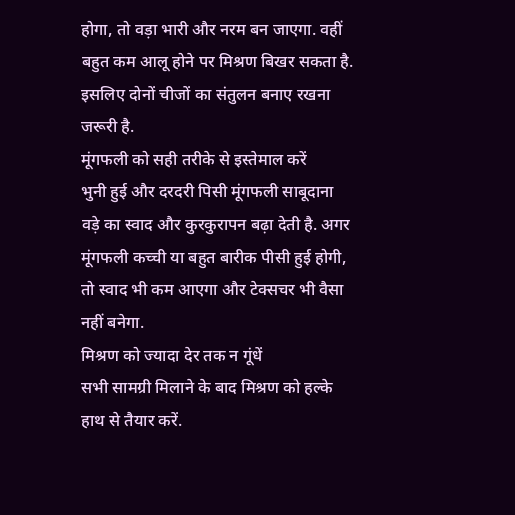होगा, तो वड़ा भारी और नरम बन जाएगा. वहीं बहुत कम आलू होने पर मिश्रण बिखर सकता है. इसलिए दोनों चीजों का संतुलन बनाए रखना जरूरी है.
मूंगफली को सही तरीके से इस्तेमाल करें
भुनी हुई और दरदरी पिसी मूंगफली साबूदाना वड़े का स्वाद और कुरकुरापन बढ़ा देती है. अगर मूंगफली कच्ची या बहुत बारीक पीसी हुई होगी, तो स्वाद भी कम आएगा और टेक्सचर भी वैसा नहीं बनेगा.
मिश्रण को ज्यादा देर तक न गूंधें
सभी सामग्री मिलाने के बाद मिश्रण को हल्के हाथ से तैयार करें.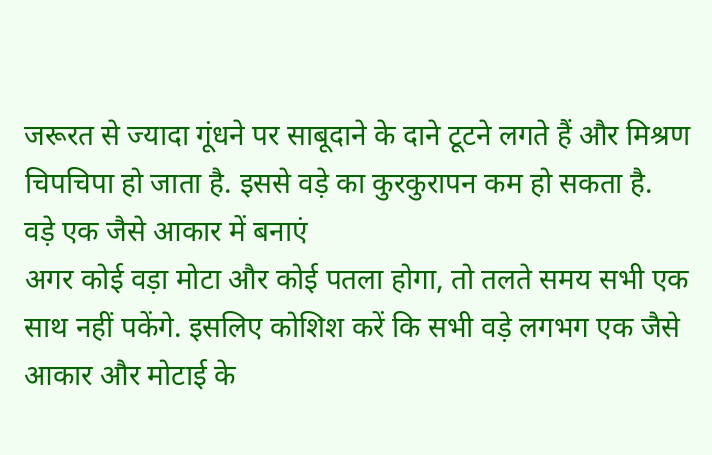जरूरत से ज्यादा गूंधने पर साबूदाने के दाने टूटने लगते हैं और मिश्रण चिपचिपा हो जाता है. इससे वड़े का कुरकुरापन कम हो सकता है.
वड़े एक जैसे आकार में बनाएं
अगर कोई वड़ा मोटा और कोई पतला होगा, तो तलते समय सभी एक साथ नहीं पकेंगे. इसलिए कोशिश करें कि सभी वड़े लगभग एक जैसे आकार और मोटाई के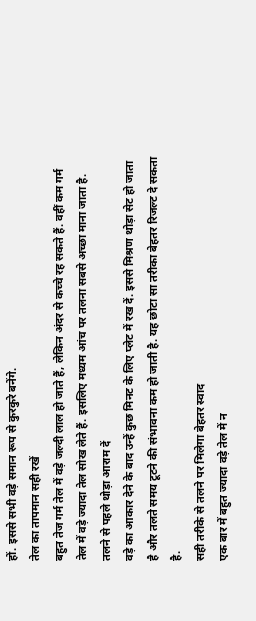हों. इससे सभी वड़े समान रूप से कुरकुरे बनेंगे.
तेल का तापमान सही रखें
बहुत तेज गर्म तेल में वड़े जल्दी लाल हो जाते हैं, लेकिन अंदर से कच्चे रह सकते हैं. वहीं कम गर्म तेल में वड़े ज्यादा तेल सोख लेते हैं. इसलिए मध्यम आंच पर तलना सबसे अच्छा माना जाता है.
तलने से पहले थोड़ा आराम दें
वड़े का आकार देने के बाद उन्हें कुछ मिनट के लिए प्लेट में रख दें. इससे मिश्रण थोड़ा सेट हो जाता है और तलते समय टूटने की संभावना कम हो जाती है. यह छोटा सा तरीका बेहतर रिजल्ट दे सकता है.
सही तरीके से तलने पर मिलेगा बेहतर स्वाद
एक बार में बहुत ज्यादा वड़े तेल में न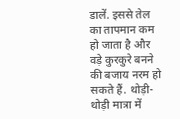डालें. इससे तेल का तापमान कम हो जाता है और वड़े कुरकुरे बनने की बजाय नरम हो सकते हैं. थोड़ी-थोड़ी मात्रा में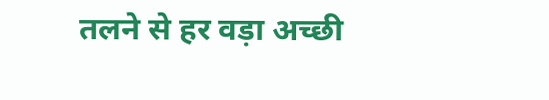तलने से हर वड़ा अच्छी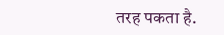तरह पकता है.